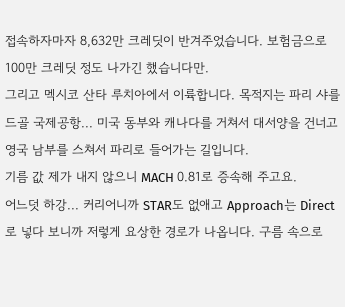접속하자마자 8,632만 크레딧이 반겨주었습니다. 보험금으로 100만 크레딧 정도 나가긴 했습니다만.
그리고 멕시코 산타 루치아에서 이륙합니다. 목적지는 파리 샤를 드골 국제공항... 미국 동부와 캐나다를 거쳐서 대서양을 건너고 영국 남부를 스쳐서 파리로 들어가는 길입니다.
기름 값 제가 내지 않으니 MACH 0.81로 증속해 주고요.
어느덧 하강... 커리어니까 STAR도 없애고 Approach는 Direct로 넣다 보니까 저렇게 요상한 경로가 나옵니다. 구름 속으로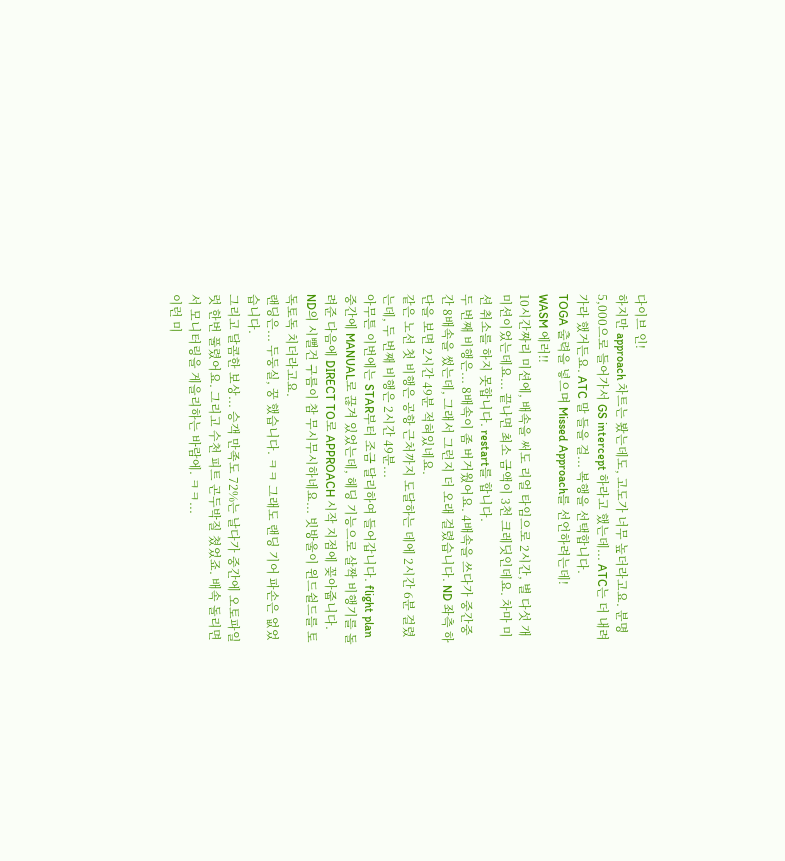다이브 인!
하지만 approach 차트는 봤는데도, 고도가 너무 높더라고요. 분명 5,000으로 들어가서 GS intercept 하라고 했는데... ATC는 더 내려가라 했거든요. ATC 말 들을 걸... 복행을 선택합니다.
TOGA 출력을 넣으며 Missed Approach를 선언하려는데!
WASM 에러!!
10시간짜리 미션에, 배속을 써도 리얼 타임으로 2시간, 별 다섯 개 미션이었는데요... 끝나면 최소 금액이 3천 크레딧인데요. 차마 미션 취소를 하지 못합니다. restart를 합니다.
두 번째 비행은... 8배속이 좀 버거웠어요. 4배속을 쓰다가 중간중간 8배속을 썼는데, 그래서 그런지 더 오래 걸렸습니다. ND 좌측 하단을 보면 2시간 49분 적혀있네요.
같은 노선 첫 비행은 공항 근처까지 도달하는 데에 2시간 6분 걸렸는데, 두 번째 비행은 2시간 49분...
아무튼 이번에는 STAR부터 조금 달리하여 들어갑니다. flight plan 중간에 MANUAL로 끊겨 있었는데, 헤딩 기능으로 살짝 비행기를 돌려준 다음에 DIRECT TO로 APPROACH 시작 지점에 꽂아줍니다. ND의 시뻘건 구름이 참 무시무시하네요... 빗방울이 윈드쉴드를 토독토독 치더라고요.
랜딩은... 두둥실, 꿍 했습니다. ㅋㅋ 그래도 랜딩 기어 파손은 없었습니다.
그리고 달콤한 보상... 승객 만족도 72%는 날다가 중간에 오토파일럿 한번 풀렸어요. 그리고 수천 피트 곤두박질 쳤었죠. 배속 돌리면서 모니터링을 게을리하는 바람에. ㅋㅋ...
이런 미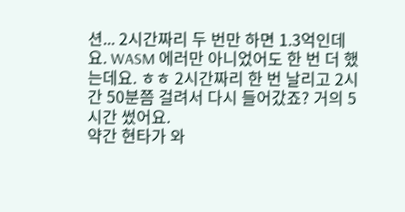션... 2시간짜리 두 번만 하면 1.3억인데요. WASM 에러만 아니었어도 한 번 더 했는데요. ㅎㅎ 2시간짜리 한 번 날리고 2시간 50분쯤 걸려서 다시 들어갔죠? 거의 5시간 썼어요.
약간 현타가 와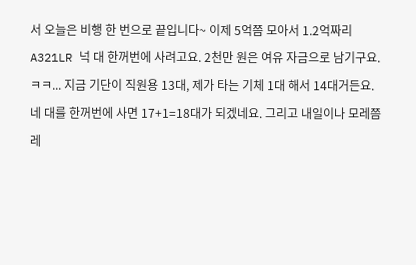서 오늘은 비행 한 번으로 끝입니다~ 이제 5억쯤 모아서 1.2억짜리 A321LR 넉 대 한꺼번에 사려고요. 2천만 원은 여유 자금으로 남기구요. ㅋㅋ... 지금 기단이 직원용 13대, 제가 타는 기체 1대 해서 14대거든요. 네 대를 한꺼번에 사면 17+1=18대가 되겠네요. 그리고 내일이나 모레쯤 레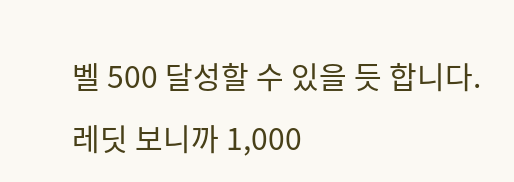벨 500 달성할 수 있을 듯 합니다.
레딧 보니까 1,000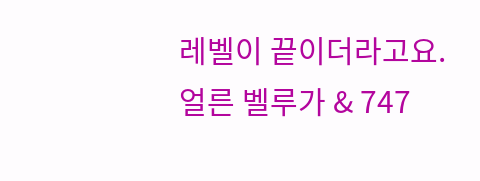레벨이 끝이더라고요. 얼른 벨루가 & 747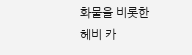화물을 비롯한 헤비 카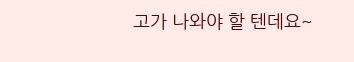고가 나와야 할 텐데요~